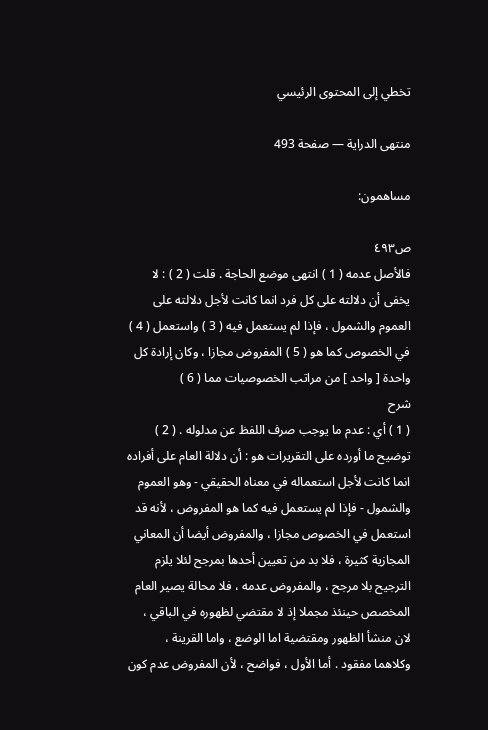تخطي إلى المحتوى الرئيسي

منتهى الدراية — صفحة 493

مساهمون:

ص٤٩٣
فالأصل عدمه ( 1 ) انتهى موضع الحاجة . قلت ( 2 ) : لا يخفى أن دلالته على كل فرد انما كانت لأجل دلالته على العموم والشمول ، فإذا لم يستعمل فيه ( 3 ) واستعمل ( 4 ) في الخصوص كما هو ( 5 ) المفروض مجازا ، وكان إرادة كل واحدة [ واحد ] من مراتب الخصوصيات مما ( 6 )
شرح
( 1 ) أي : عدم ما يوجب صرف اللفظ عن مدلوله . ( 2 ) توضيح ما أورده على التقريرات هو : أن دلالة العام على أفراده انما كانت لأجل استعماله في معناه الحقيقي - وهو العموم والشمول - فإذا لم يستعمل فيه كما هو المفروض ، لأنه قد استعمل في الخصوص مجازا ، والمفروض أيضا أن المعاني المجازية كثيرة ، فلا بد من تعيين أحدها بمرجح لئلا يلزم الترجيح بلا مرجح ، والمفروض عدمه ، فلا محالة يصير العام المخصص حينئذ مجملا إذ لا مقتضي لظهوره في الباقي ، لان منشأ الظهور ومقتضية اما الوضع ، واما القرينة ، وكلاهما مفقود . أما الأول ، فواضح ، لأن المفروض عدم كون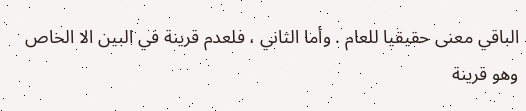الباقي معنى حقيقيا للعام . وأما الثاني ، فلعدم قرينة في البين الا الخاص وهو قرينة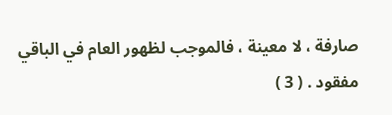صارفة ، لا معينة ، فالموجب لظهور العام في الباقي مفقود . ( 3 )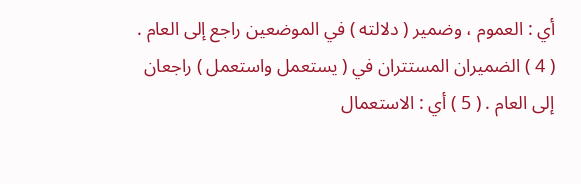أي : العموم ، وضمير ( دلالته ) في الموضعين راجع إلى العام . ( 4 ) الضميران المستتران في ( يستعمل واستعمل ) راجعان إلى العام . ( 5 ) أي : الاستعمال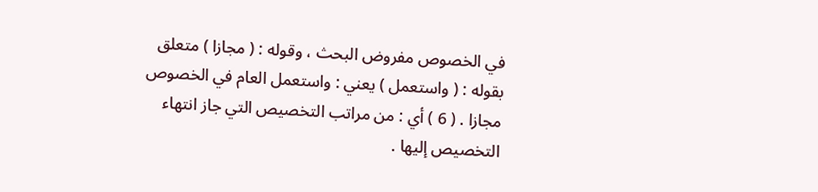في الخصوص مفروض البحث ، وقوله : ( مجازا ) متعلق بقوله : ( واستعمل ) يعني : واستعمل العام في الخصوص مجازا . ( 6 ) أي : من مراتب التخصيص التي جاز انتهاء التخصيص إليها .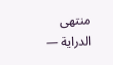منتهى الدراية —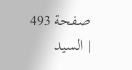صفحة 493 | السيد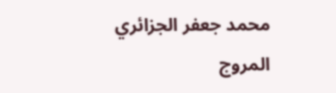محمد جعفر الجزائري المروج